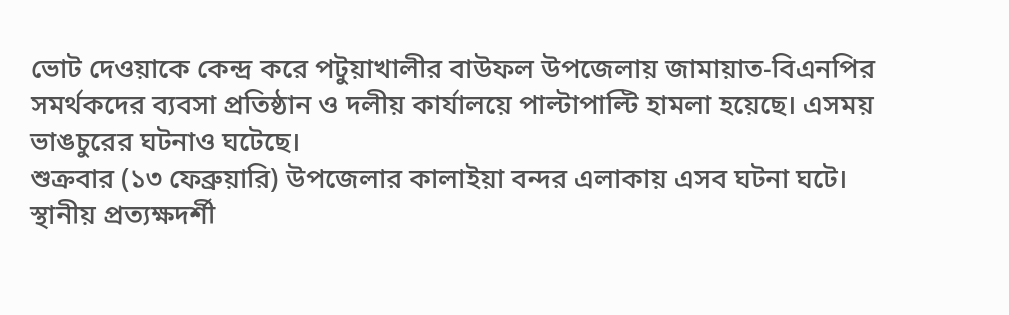ভোট দেওয়াকে কেন্দ্র করে পটুয়াখালীর বাউফল উপজেলায় জামায়াত-বিএনপির সমর্থকদের ব্যবসা প্রতিষ্ঠান ও দলীয় কার্যালয়ে পাল্টাপাল্টি হামলা হয়েছে। এসময় ভাঙচুরের ঘটনাও ঘটেছে।
শুক্রবার (১৩ ফেব্রুয়ারি) উপজেলার কালাইয়া বন্দর এলাকায় এসব ঘটনা ঘটে।
স্থানীয় প্রত্যক্ষদর্শী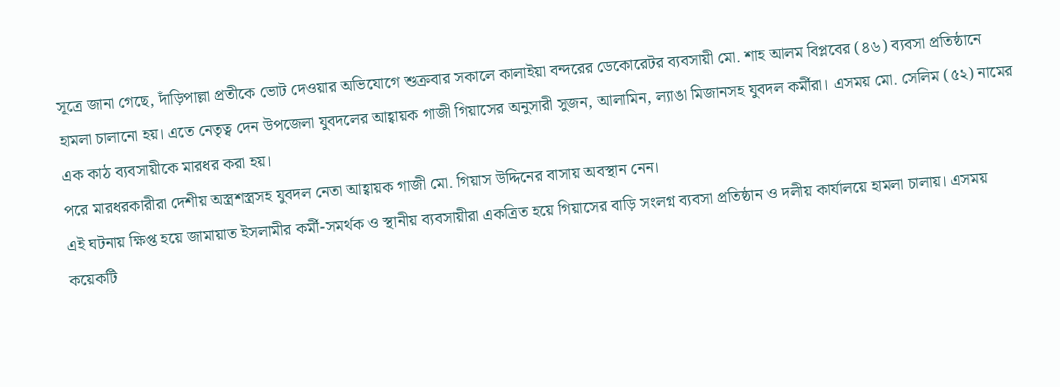সূত্রে জানা গেছে, দাঁড়িপাল্লা প্রতীকে ভোট দেওয়ার অভিযোগে শুক্রবার সকালে কালাইয়া বন্দরের ডেকোরেটর ব্যবসায়ী মো. শাহ আলম বিপ্লবের (৪৬) ব্যবসা প্রতিষ্ঠানে হামলা চালানো হয়। এতে নেতৃত্ব দেন উপজেলা যুবদলের আহ্বায়ক গাজী গিয়াসের অনুসারী সুজন, আলামিন, ল্যাঙা মিজানসহ যুবদল কর্মীরা। এসময় মো. সেলিম (৫২) নামের এক কাঠ ব্যবসায়ীকে মারধর করা হয়।
পরে মারধরকারীরা দেশীয় অস্ত্রশস্ত্রসহ যুবদল নেতা আহ্বায়ক গাজী মো. গিয়াস উদ্দিনের বাসায় অবস্থান নেন।
এই ঘটনায় ক্ষিপ্ত হয়ে জামায়াত ইসলামীর কর্মী-সমর্থক ও স্থানীয় ব্যবসায়ীরা একত্রিত হয়ে গিয়াসের বাড়ি সংলগ্ন ব্যবসা প্রতিষ্ঠান ও দলীয় কার্যালয়ে হামলা চালায়। এসময় কয়েকটি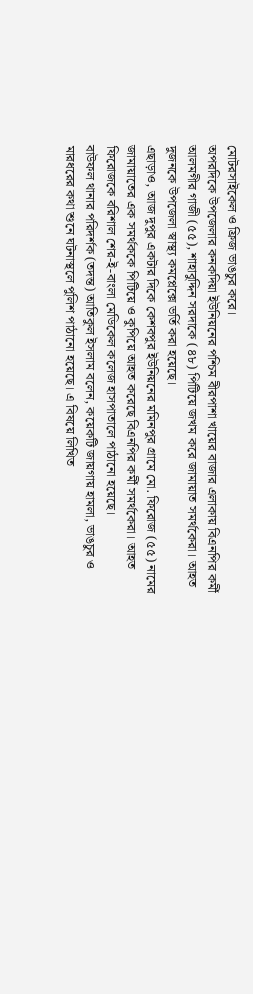মোটরসাইকেল ও ফ্রিজ ভাঙচুর করে।
অপরদিকে উপজেলার কনকদিয়া ইউনিয়নের পশ্চিম বীরপাশা খায়ের বাজার এলাকায় বিএনপির কর্মী আলমগীর গাজী (৫৫), শাহাবুদ্দিন সরদাকে (৪৮) পিটিয়ে জখম করে জামায়াত সমর্থকেরা। আহত দুজনকে উপজেলা স্বাস্থ্য কমপ্লেক্সে ভর্তি করা হয়েছে।
এছাড়াও, আজ দুপুর একটার দিকে কেশবপুর ইউনিয়নের মমিনপুর গ্রামে মো. ফিরোজ (৫৫) নামের জামায়াতের এক সমর্থককে পিটিয়ে ও কুপিয়ে আহত করেছে বিএনপির কর্মী সমর্থকেরা। আহত ফিরোজকে বরিশাল শের-ই-বাংলা মেডিকেল কলেজ হাসপাতালে পাঠানো হয়েছে।
বাউফল থানার পরিদর্শক (তদন্ত) আতিকুল ইসলাম বলেন, কয়েকটি জায়গায় হামলা, ভাঙচুর ও মারধরের কথা শুনে ঘটনাস্থলে পুলিশ পাঠানো হয়েছে। এ বিষয়ে লিখিত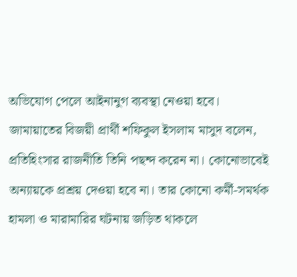অভিযোগ পেলে আইনানুগ ব্যবস্থা নেওয়া হবে।
জামায়াতের বিজয়ী প্রার্থী শফিকুল ইসলাম মাসুদ বলেন, প্রতিহিংসার রাজনীতি তিনি পছন্দ করেন না। কোনোভাবেই অন্যায়কে প্রশ্রয় দেওয়া হবে না। তার কোনো কর্মী-সমর্থক হামলা ও মারামারির ঘটনায় জড়িত থাকলে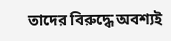তাদের বিরুদ্ধে অবশ্যই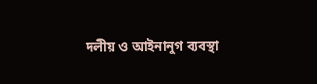দলীয় ও আইনানুগ ব্যবস্থা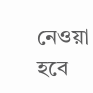নেওয়া হবে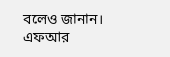বলেও জানান।
এফআর